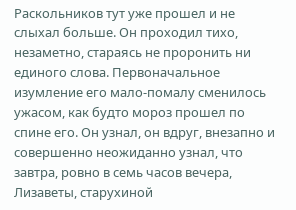Раскольников тут уже прошел и не слыхал больше. Он проходил тихо, незаметно, стараясь не проронить ни единого слова. Первоначальное изумление его мало-помалу сменилось ужасом, как будто мороз прошел по спине его. Он узнал, он вдруг, внезапно и совершенно неожиданно узнал, что завтра, ровно в семь часов вечера, Лизаветы, старухиной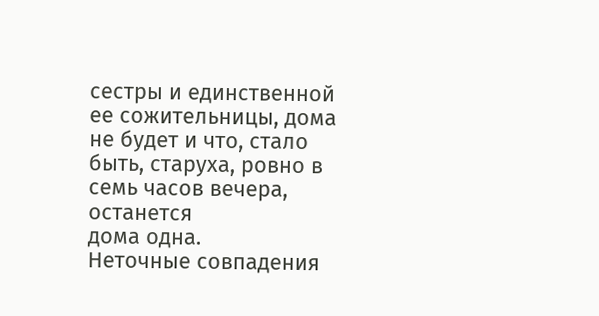сестры и единственной ее сожительницы, дома не будет и что, стало быть, старуха, ровно в семь часов вечера, останется
дома одна.
Неточные совпадения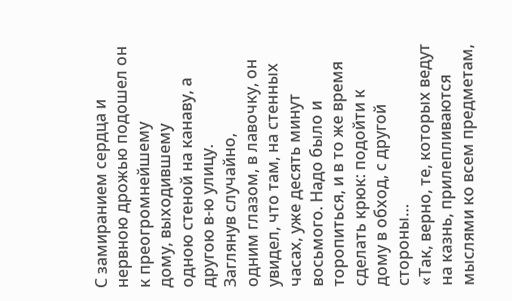С замиранием сердца и нервною дрожью подошел он к преогромнейшему
дому, выходившему
одною стеной на канаву, а другою в-ю улицу.
Заглянув случайно,
одним глазом, в лавочку, он увидел, что там, на стенных часах, уже десять минут восьмого. Надо было и торопиться, и в то же время сделать крюк: подойти к
дому в обход, с другой стороны…
«Так, верно, те, которых ведут на казнь, прилепливаются мыслями ко всем предметам,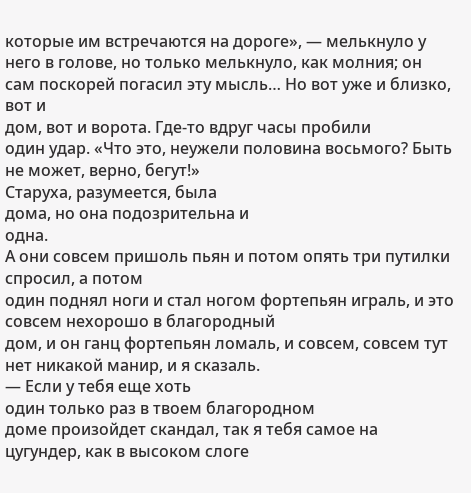которые им встречаются на дороге», — мелькнуло у него в голове, но только мелькнуло, как молния; он сам поскорей погасил эту мысль… Но вот уже и близко, вот и
дом, вот и ворота. Где-то вдруг часы пробили
один удар. «Что это, неужели половина восьмого? Быть не может, верно, бегут!»
Старуха, разумеется, была
дома, но она подозрительна и
одна.
А они совсем пришоль пьян и потом опять три путилки спросил, а потом
один поднял ноги и стал ногом фортепьян играль, и это совсем нехорошо в благородный
дом, и он ганц фортепьян ломаль, и совсем, совсем тут нет никакой манир, и я сказаль.
— Если у тебя еще хоть
один только раз в твоем благородном
доме произойдет скандал, так я тебя самое на цугундер, как в высоком слоге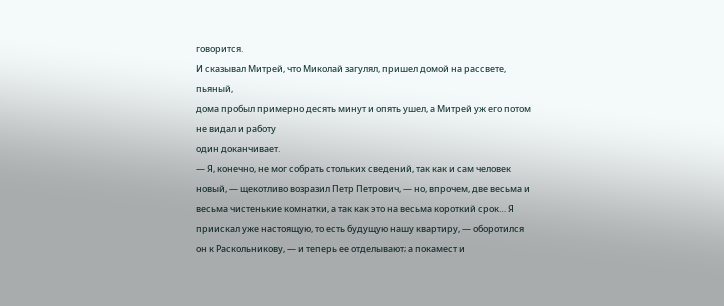говорится.
И сказывал Митрей, что Миколай загулял, пришел домой на рассвете, пьяный,
дома пробыл примерно десять минут и опять ушел, а Митрей уж его потом не видал и работу
один доканчивает.
— Я, конечно, не мог собрать стольких сведений, так как и сам человек новый, — щекотливо возразил Петр Петрович, — но, впрочем, две весьма и весьма чистенькие комнатки, а так как это на весьма короткий срок… Я приискал уже настоящую, то есть будущую нашу квартиру, — оборотился он к Раскольникову, — и теперь ее отделывают; а покамест и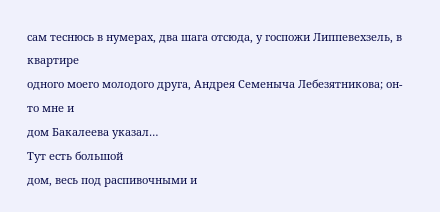сам теснюсь в нумерах, два шага отсюда, у госпожи Липпевехзель, в квартире
одного моего молодого друга, Андрея Семеныча Лебезятникова; он-то мне и
дом Бакалеева указал…
Тут есть большой
дом, весь под распивочными и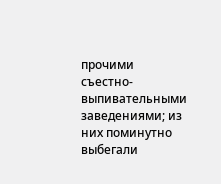прочими съестно-выпивательными заведениями; из них поминутно выбегали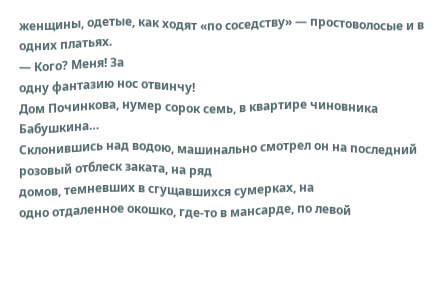женщины, одетые, как ходят «по соседству» — простоволосые и в
одних платьях.
— Кого? Меня! За
одну фантазию нос отвинчу!
Дом Починкова, нумер сорок семь, в квартире чиновника Бабушкина…
Склонившись над водою, машинально смотрел он на последний розовый отблеск заката, на ряд
домов, темневших в сгущавшихся сумерках, на
одно отдаленное окошко, где-то в мансарде, по левой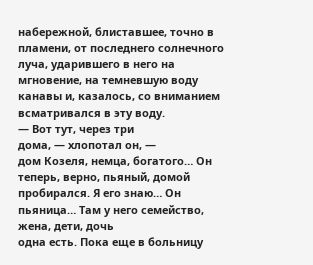набережной, блиставшее, точно в пламени, от последнего солнечного луча, ударившего в него на мгновение, на темневшую воду канавы и, казалось, со вниманием всматривался в эту воду.
— Вот тут, через три
дома, — хлопотал он, —
дом Козеля, немца, богатого… Он теперь, верно, пьяный, домой пробирался. Я его знаю… Он пьяница… Там у него семейство, жена, дети, дочь
одна есть. Пока еще в больницу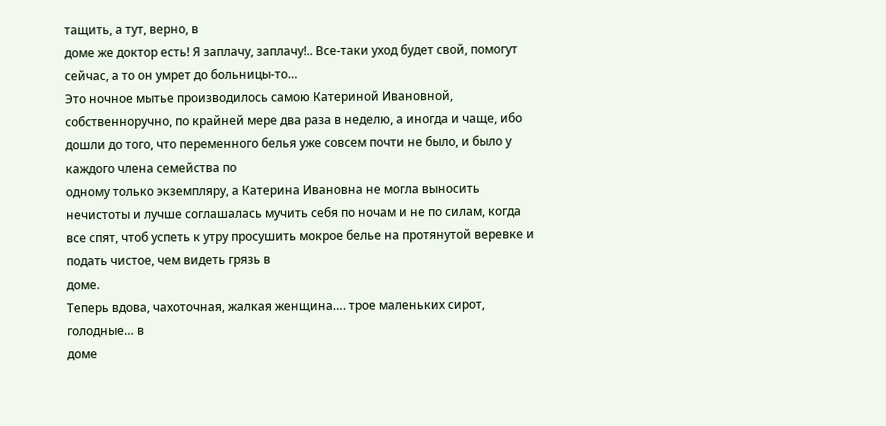тащить, а тут, верно, в
доме же доктор есть! Я заплачу, заплачу!.. Все-таки уход будет свой, помогут сейчас, а то он умрет до больницы-то…
Это ночное мытье производилось самою Катериной Ивановной, собственноручно, по крайней мере два раза в неделю, а иногда и чаще, ибо дошли до того, что переменного белья уже совсем почти не было, и было у каждого члена семейства по
одному только экземпляру, а Катерина Ивановна не могла выносить нечистоты и лучше соглашалась мучить себя по ночам и не по силам, когда все спят, чтоб успеть к утру просушить мокрое белье на протянутой веревке и подать чистое, чем видеть грязь в
доме.
Теперь вдова, чахоточная, жалкая женщина…. трое маленьких сирот, голодные… в
доме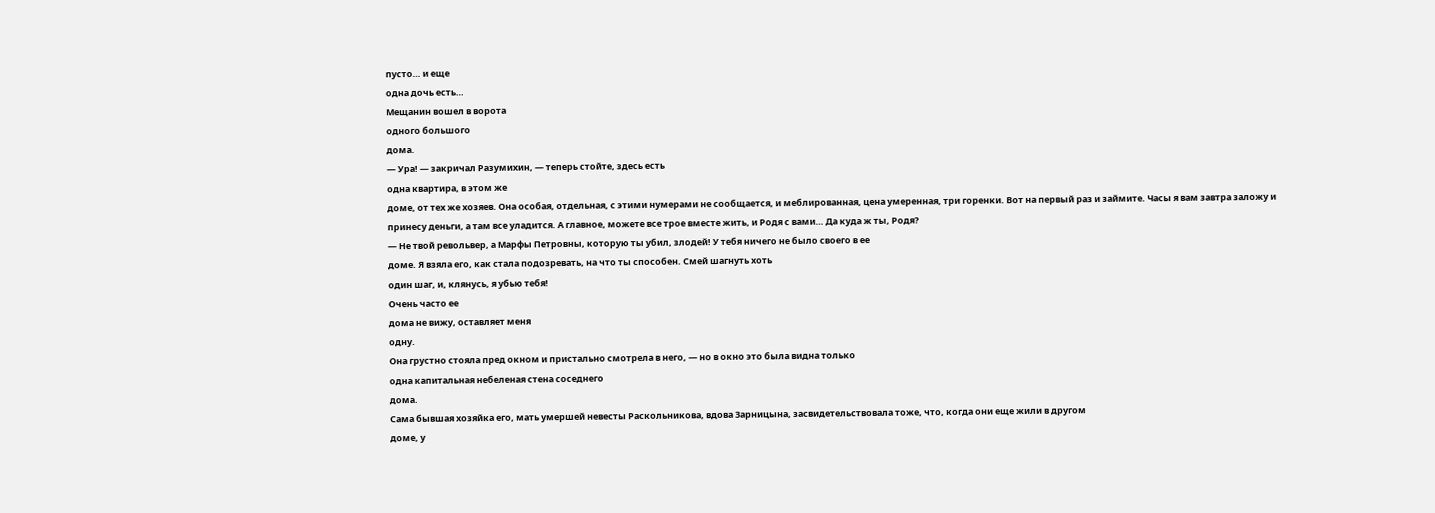пусто… и еще
одна дочь есть…
Мещанин вошел в ворота
одного большого
дома.
— Ура! — закричал Разумихин, — теперь стойте, здесь есть
одна квартира, в этом же
доме, от тех же хозяев. Она особая, отдельная, с этими нумерами не сообщается, и меблированная, цена умеренная, три горенки. Вот на первый раз и займите. Часы я вам завтра заложу и принесу деньги, а там все уладится. А главное, можете все трое вместе жить, и Родя с вами… Да куда ж ты, Родя?
— Не твой револьвер, а Марфы Петровны, которую ты убил, злодей! У тебя ничего не было своего в ее
доме. Я взяла его, как стала подозревать, на что ты способен. Смей шагнуть хоть
один шаг, и, клянусь, я убью тебя!
Очень часто ее
дома не вижу, оставляет меня
одну.
Она грустно стояла пред окном и пристально смотрела в него, — но в окно это была видна только
одна капитальная небеленая стена соседнего
дома.
Сама бывшая хозяйка его, мать умершей невесты Раскольникова, вдова Зарницына, засвидетельствовала тоже, что, когда они еще жили в другом
доме, у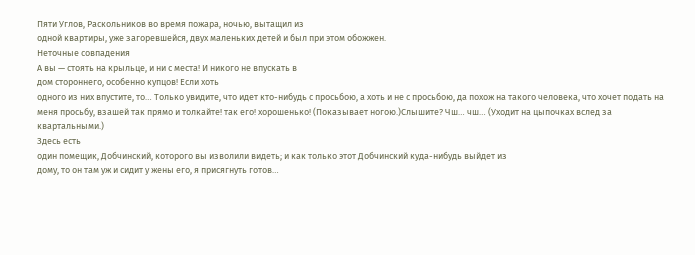Пяти Углов, Раскольников во время пожара, ночью, вытащил из
одной квартиры, уже загоревшейся, двух маленьких детей и был при этом обожжен.
Неточные совпадения
А вы — стоять на крыльце, и ни с места! И никого не впускать в
дом стороннего, особенно купцов! Если хоть
одного из них впустите, то… Только увидите, что идет кто-нибудь с просьбою, а хоть и не с просьбою, да похож на такого человека, что хочет подать на меня просьбу, взашей так прямо и толкайте! так его! хорошенько! (Показывает ногою.)Слышите? Чш… чш… (Уходит на цыпочках вслед за квартальными.)
Здесь есть
один помещик, Добчинский, которого вы изволили видеть; и как только этот Добчинский куда-нибудь выйдет из
дому, то он там уж и сидит у жены его, я присягнуть готов…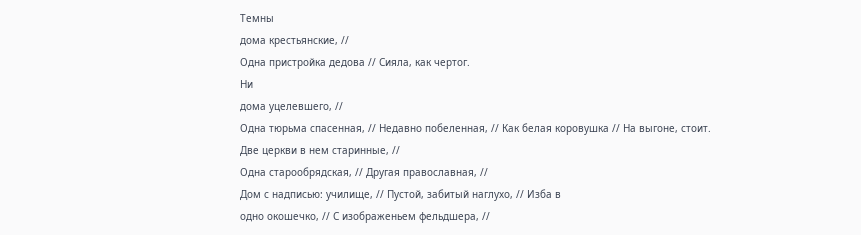Темны
дома крестьянские, //
Одна пристройка дедова // Сияла, как чертог.
Ни
дома уцелевшего, //
Одна тюрьма спасенная, // Недавно побеленная, // Как белая коровушка // На выгоне, стоит.
Две церкви в нем старинные, //
Одна старообрядская, // Другая православная, //
Дом с надписью: училище, // Пустой, забитый наглухо, // Изба в
одно окошечко, // С изображеньем фельдшера, //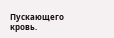Пускающего кровь.